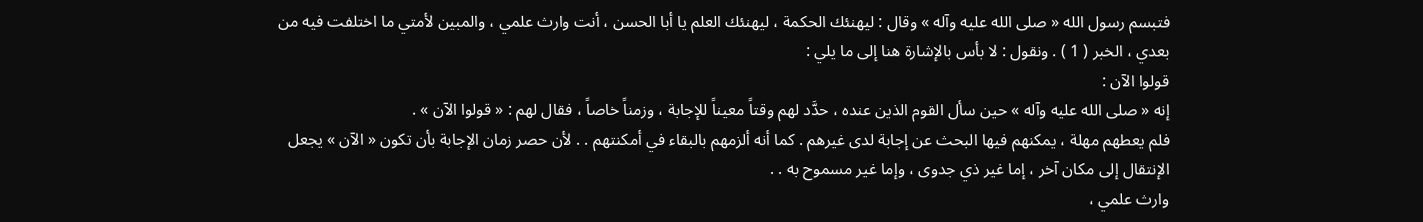فتبسم رسول الله « صلى الله عليه وآله » وقال : ليهنئك الحكمة ، ليهنئك العلم يا أبا الحسن ، أنت وارث علمي ، والمبين لأمتي ما اختلفت فيه من بعدي ، الخبر ( 1 ) . ونقول : لا بأس بالإشارة هنا إلى ما يلي :
قولوا الآن :
إنه « صلى الله عليه وآله » حين سأل القوم الذين عنده ، حدَّد لهم وقتاً معيناً للإجابة ، وزمناً خاصاً ، فقال لهم : « قولوا الآن » .
فلم يعطهم مهلة ، يمكنهم فيها البحث عن إجابة لدى غيرهم . كما أنه ألزمهم بالبقاء في أمكنتهم . . لأن حصر زمان الإجابة بأن تكون « الآن » يجعل الإنتقال إلى مكان آخر ، إما غير ذي جدوى ، وإما غير مسموح به . .
وارث علمي ،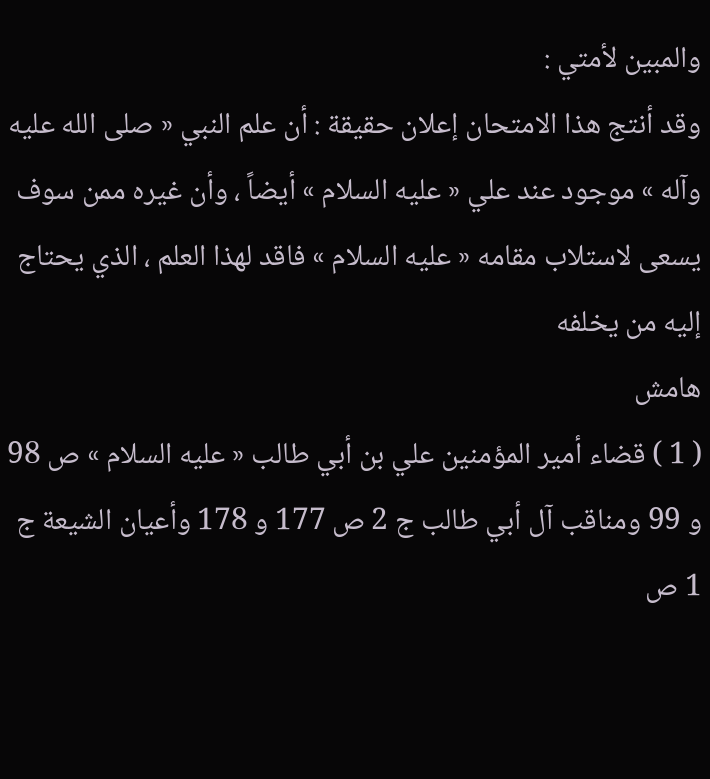والمبين لأمتي :
وقد أنتج هذا الامتحان إعلان حقيقة : أن علم النبي « صلى الله عليه وآله » موجود عند علي « عليه السلام » أيضاً ، وأن غيره ممن سوف يسعى لاستلاب مقامه « عليه السلام » فاقد لهذا العلم ، الذي يحتاج إليه من يخلفه
هامش
( 1 ) قضاء أمير المؤمنين علي بن أبي طالب « عليه السلام » ص 98 و 99 ومناقب آل أبي طالب ج 2 ص 177 و 178 وأعيان الشيعة ج 1 ص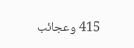415 وعجائب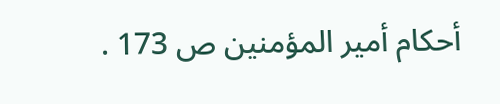أحكام أمير المؤمنين ص 173 .